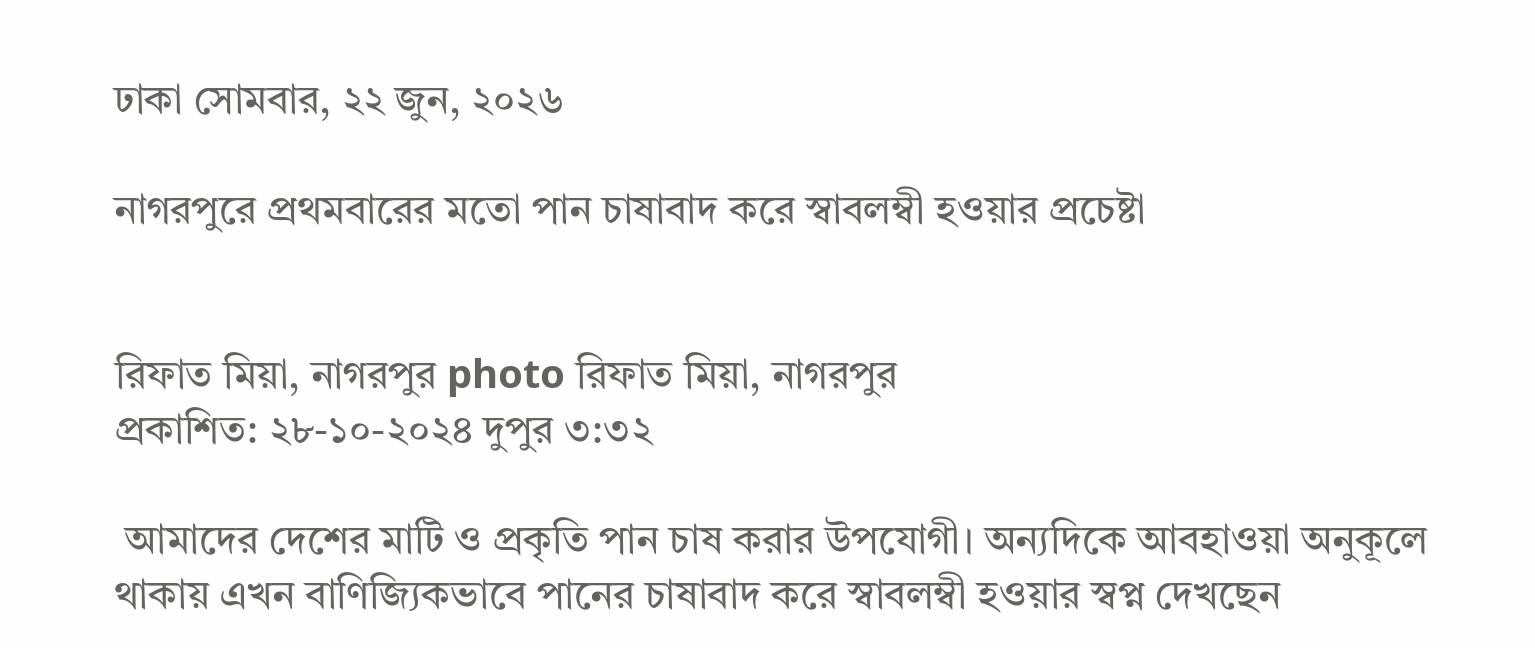ঢাকা সোমবার, ২২ জুন, ২০২৬

নাগরপুরে প্রথমবারের মতো পান চাষাবাদ করে স্বাবলম্বী হওয়ার প্রচেষ্টা


রিফাত মিয়া, নাগরপুর photo রিফাত মিয়া, নাগরপুর
প্রকাশিত: ২৮-১০-২০২৪ দুপুর ৩:৩২

 আমাদের দেশের মাটি ও প্রকৃতি পান চাষ করার উপযোগী। অন্যদিকে আবহাওয়া অনুকূলে থাকায় এখন বাণিজ্যিকভাবে পানের চাষাবাদ করে স্বাবলম্বী হওয়ার স্বপ্ন দেখছেন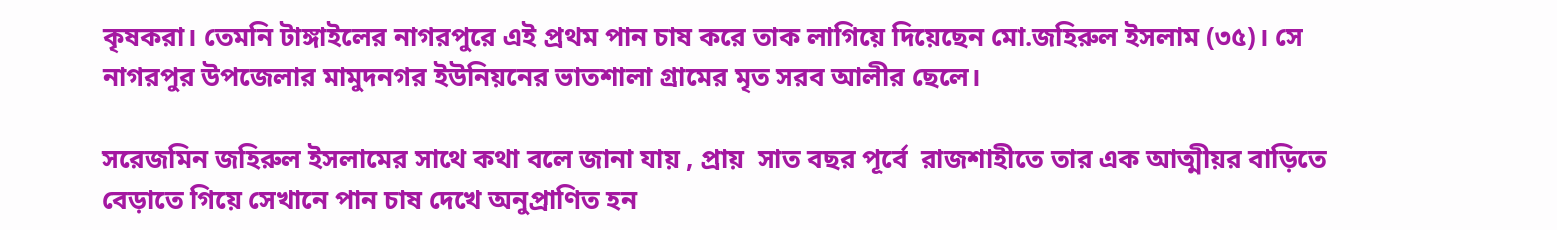কৃষকরা। তেমনি টাঙ্গাইলের নাগরপুরে এই প্রথম পান চাষ করে তাক লাগিয়ে দিয়েছেন মো.জহিরুল ইসলাম (৩৫)। সে নাগরপুর উপজেলার মামুদনগর ইউনিয়নের ভাতশালা গ্রামের মৃত সরব আলীর ছেলে।

সরেজমিন জহিরুল ইসলামের সাথে কথা বলে জানা যায় , প্রায়  সাত বছর পূর্বে  রাজশাহীতে তার এক আত্মীয়র বাড়িতে বেড়াতে গিয়ে সেখানে পান চাষ দেখে অনুপ্রাণিত হন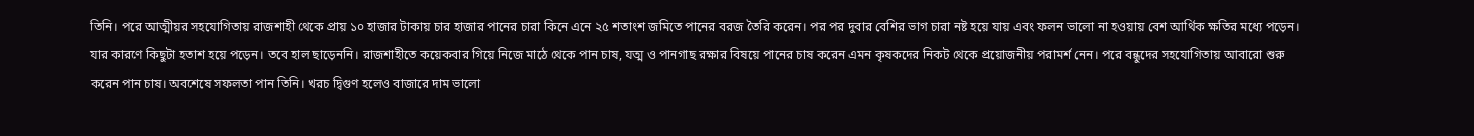তিনি। পরে আত্মীয়র সহযোগিতায় রাজশাহী থেকে প্রায় ১০ হাজার টাকায় চার হাজার পানের চারা কিনে এনে ২৫ শতাংশ জমিতে পানের বরজ তৈরি করেন। পর পর দুবার বেশির ভাগ চারা নষ্ট হয়ে যায় এবং ফলন ভালো না হওয়ায় বেশ আর্থিক ক্ষতির মধ্যে পড়েন। যার কারণে কিছুটা হতাশ হয়ে পড়েন। তবে হাল ছাড়েননি। রাজশাহীতে কয়েকবার গিয়ে নিজে মাঠে থেকে পান চাষ, যত্ম ও পানগাছ রক্ষার বিষয়ে পানের চাষ করেন এমন কৃষকদের নিকট থেকে প্রয়োজনীয় পরামর্শ নেন। পরে বন্ধুদের সহযোগিতায় আবারো শুরু করেন পান চাষ। অবশেষে সফলতা পান তিনি। খরচ দ্বিগুণ হলেও বাজারে দাম ভালো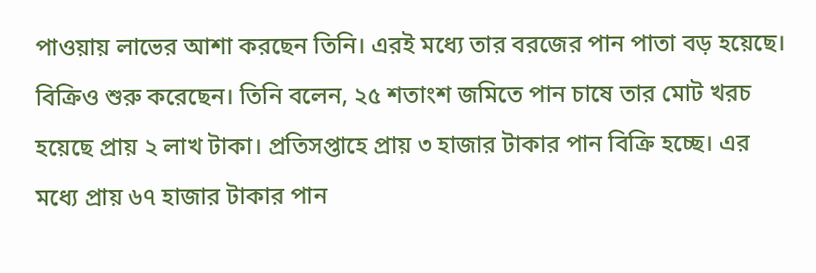পাওয়ায় লাভের আশা করছেন তিনি। এরই মধ্যে তার বরজের পান পাতা বড় হয়েছে। বিক্রিও শুরু করেছেন। তিনি বলেন, ২৫ শতাংশ জমিতে পান চাষে তার মোট খরচ হয়েছে প্রায় ২ লাখ টাকা। প্রতিসপ্তাহে প্রায় ৩ হাজার টাকার পান বিক্রি হচ্ছে। এর মধ্যে প্রায় ৬৭ হাজার টাকার পান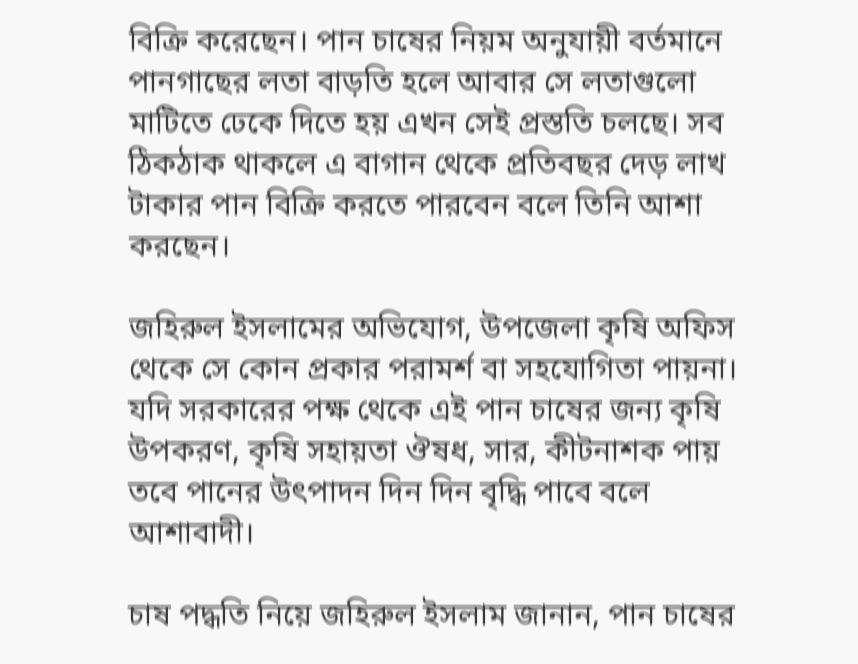বিক্রি করেছেন। পান চাষের নিয়ম অনুযায়ী বর্তমানে পানগাছের লতা বাড়তি হলে আবার সে লতাগুলো মাটিতে ঢেকে দিতে হয় এখন সেই প্রস্ততি চলছে। সব ঠিকঠাক থাকলে এ বাগান থেকে প্রতিবছর দেড় লাখ টাকার পান বিক্রি করতে পারবেন বলে তিনি আশা করছেন।

জহিরুল ইসলামের অভিযোগ, উপজেলা কৃষি অফিস থেকে সে কোন প্রকার পরামর্শ বা সহযোগিতা পায়না। যদি সরকারের পক্ষ থেকে এই পান চাষের জন্য কৃষি উপকরণ, কৃষি সহায়তা ঔষধ, সার, কীটনাশক পায় তবে পানের উৎপাদন দিন দিন বৃদ্ধি পাবে বলে আশাবাদী।

চাষ পদ্ধতি নিয়ে জহিরুল ইসলাম জানান, পান চাষের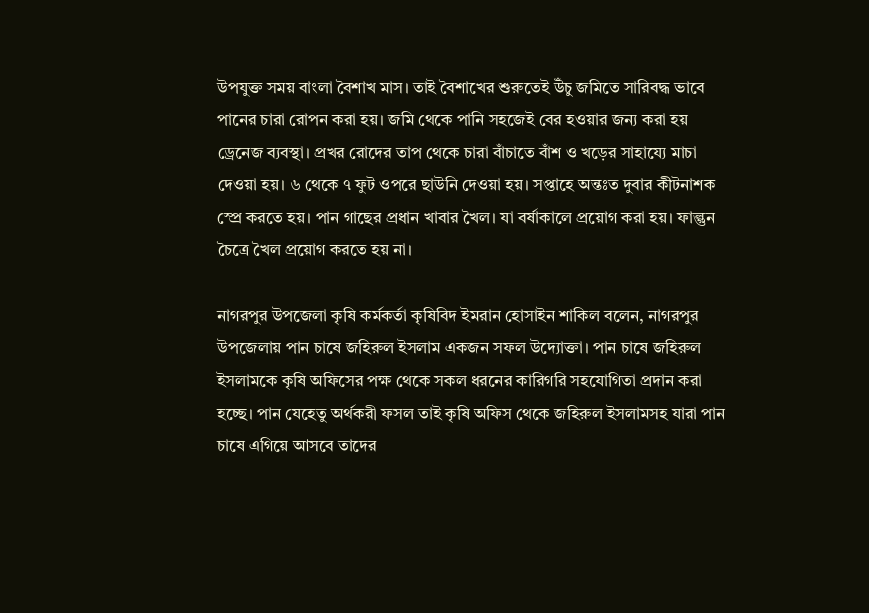উপযুক্ত সময় বাংলা বৈশাখ মাস। তাই বৈশাখের শুরুতেই উঁচু জমিতে সারিবদ্ধ ভাবে পানের চারা রোপন করা হয়। জমি থেকে পানি সহজেই বের হওয়ার জন্য করা হয় ড্রেনেজ ব্যবস্থা। প্রখর রোদের তাপ থেকে চারা বাঁচাতে বাঁশ ও খড়ের সাহায্যে মাচা দেওয়া হয়। ৬ থেকে ৭ ফুট ওপরে ছাউনি দেওয়া হয়। সপ্তাহে অন্তঃত দুবার কীটনাশক স্প্রে করতে হয়। পান গাছের প্রধান খাবার খৈল। যা বর্ষাকালে প্রয়োগ করা হয়। ফাল্গুন চৈত্রে খৈল প্রয়োগ করতে হয় না।

নাগরপুর উপজেলা কৃষি কর্মকর্তা কৃষিবিদ ইমরান হোসাইন শাকিল বলেন, নাগরপুর উপজেলায় পান চাষে জহিরুল ইসলাম একজন সফল উদ্যোক্তা। পান চাষে জহিরুল ইসলামকে কৃষি অফিসের পক্ষ থেকে সকল ধরনের কারিগরি সহযোগিতা প্রদান করা হচ্ছে। পান যেহেতু অর্থকরী ফসল তাই কৃষি অফিস থেকে জহিরুল ইসলামসহ যারা পান চাষে এগিয়ে আসবে তাদের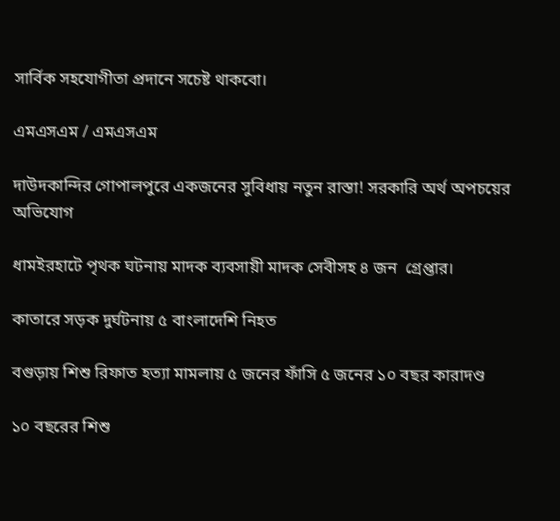সার্বিক সহযোগীতা প্রদানে সচেষ্ট থাকবো।

এমএসএম / এমএসএম

দাউদকান্দির গোপালপুরে একজনের সুবিধায় নতুন রাস্তা! সরকারি অর্থ অপচয়ের অভিযোগ

ধামইরহাটে পৃথক ঘটনায় মাদক ব্যবসায়ী মাদক সেবীসহ ৪ জন  গ্রেপ্তার।

কাতারে সড়ক দুর্ঘটনায় ৫ বাংলাদেশি নিহত

বগুড়ায় শিশু রিফাত হত্যা মামলায় ৫ জনের ফাঁসি ৫ জনের ১০ বছর কারাদণ্ড

১০ বছরের শিশু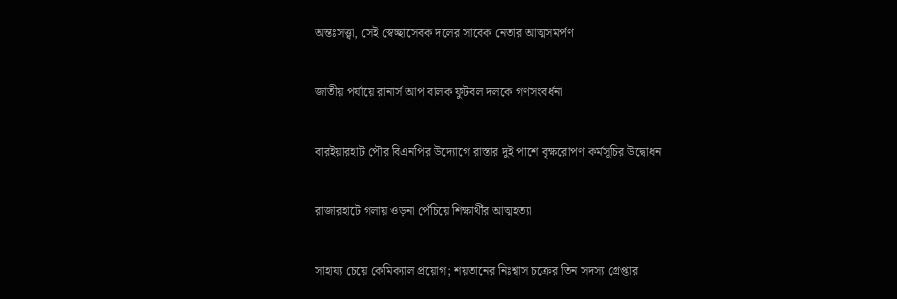অন্তঃসত্ত্বা, সেই স্বেচ্ছাসেবক দলের সাবেক নেতার আত্মসমর্পণ

জাতীয় পর্যায়ে রানার্স আপ বালক ফুটবল দলকে গণসংবর্ধনা

বারইয়ারহাট পৌর বিএনপির উদ্যোগে রাস্তার দুই পাশে বৃক্ষরোপণ কর্মসূচির উদ্বোধন

রাজারহাটে গলায় ওড়না পেঁচিয়ে শিক্ষার্থীর আত্মহত্যা

সাহায্য চেয়ে কেমিক্যাল প্রয়োগ; শয়তানের নিঃশ্বাস চক্রের তিন সদস্য গ্রেপ্তার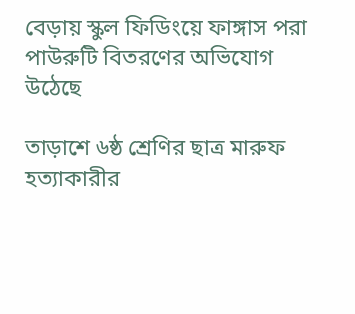বেড়ায় স্কুল ফিডিংয়ে ফাঙ্গাস পরা পাউরুটি বিতরণের অভিযোগ উঠেছে

তাড়াশে ৬ষ্ঠ শ্রেণির ছাত্র মারুফ হত্যাকারীর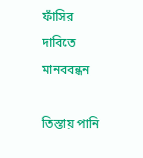ফাঁসির দাবিতে মানববন্ধন

তিস্তায় পানি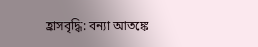হ্রাসবৃদ্ধি: বন্যা আতঙ্কে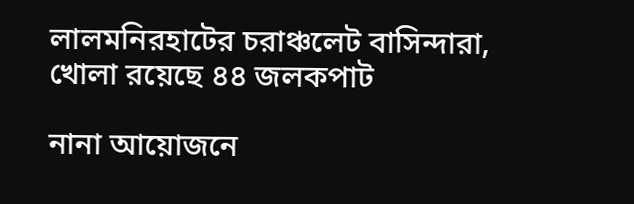লালমনিরহাটের চরাঞ্চলেট বাসিন্দারা, খোলা রয়েছে ৪৪ জলকপাট

নানা আয়োজনে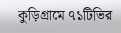কুড়িগ্রামে ৭১টিভির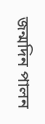জন্মদিন পালন